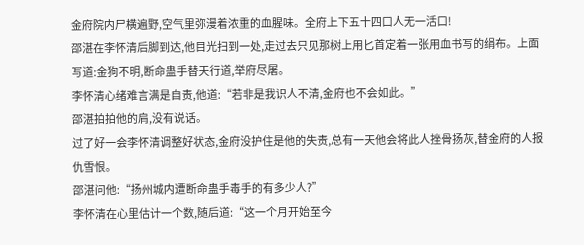金府院内尸横遍野,空气里弥漫着浓重的血腥味。全府上下五十四口人无一活口!
邵湛在李怀清后脚到达,他目光扫到一处,走过去只见那树上用匕首定着一张用血书写的绢布。上面写道:金狗不明,断命蛊手替天行道,举府尽屠。
李怀清心绪难言满是自责,他道:“若非是我识人不清,金府也不会如此。”
邵湛拍拍他的肩,没有说话。
过了好一会李怀清调整好状态,金府没护住是他的失责,总有一天他会将此人挫骨扬灰,替金府的人报仇雪恨。
邵湛问他:“扬州城内遭断命蛊手毒手的有多少人?”
李怀清在心里估计一个数,随后道:“这一个月开始至今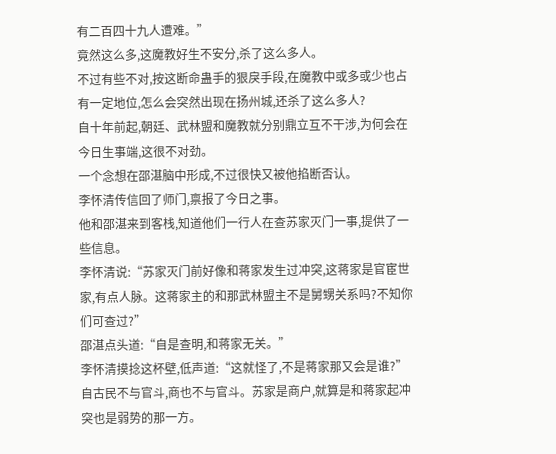有二百四十九人遭难。”
竟然这么多,这魔教好生不安分,杀了这么多人。
不过有些不对,按这断命蛊手的狠戾手段,在魔教中或多或少也占有一定地位,怎么会突然出现在扬州城,还杀了这么多人?
自十年前起,朝廷、武林盟和魔教就分别鼎立互不干涉,为何会在今日生事端,这很不对劲。
一个念想在邵湛脑中形成,不过很快又被他掐断否认。
李怀清传信回了师门,禀报了今日之事。
他和邵湛来到客栈,知道他们一行人在查苏家灭门一事,提供了一些信息。
李怀清说:“苏家灭门前好像和蒋家发生过冲突,这蒋家是官宦世家,有点人脉。这蒋家主的和那武林盟主不是舅甥关系吗?不知你们可查过?”
邵湛点头道:“自是查明,和蒋家无关。”
李怀清摸捻这杯壁,低声道:“这就怪了,不是蒋家那又会是谁?”
自古民不与官斗,商也不与官斗。苏家是商户,就算是和蒋家起冲突也是弱势的那一方。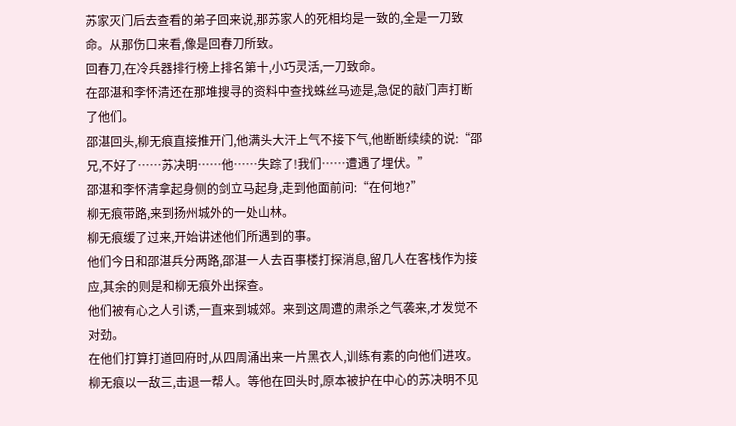苏家灭门后去查看的弟子回来说,那苏家人的死相均是一致的,全是一刀致命。从那伤口来看,像是回春刀所致。
回春刀,在冷兵器排行榜上排名第十,小巧灵活,一刀致命。
在邵湛和李怀清还在那堆搜寻的资料中查找蛛丝马迹是,急促的敲门声打断了他们。
邵湛回头,柳无痕直接推开门,他满头大汗上气不接下气,他断断续续的说:“邵兄,不好了……苏决明……他……失踪了!我们……遭遇了埋伏。”
邵湛和李怀清拿起身侧的剑立马起身,走到他面前问:“在何地?”
柳无痕带路,来到扬州城外的一处山林。
柳无痕缓了过来,开始讲述他们所遇到的事。
他们今日和邵湛兵分两路,邵湛一人去百事楼打探消息,留几人在客栈作为接应,其余的则是和柳无痕外出探查。
他们被有心之人引诱,一直来到城郊。来到这周遭的肃杀之气袭来,才发觉不对劲。
在他们打算打道回府时,从四周涌出来一片黑衣人,训练有素的向他们进攻。柳无痕以一敌三,击退一帮人。等他在回头时,原本被护在中心的苏决明不见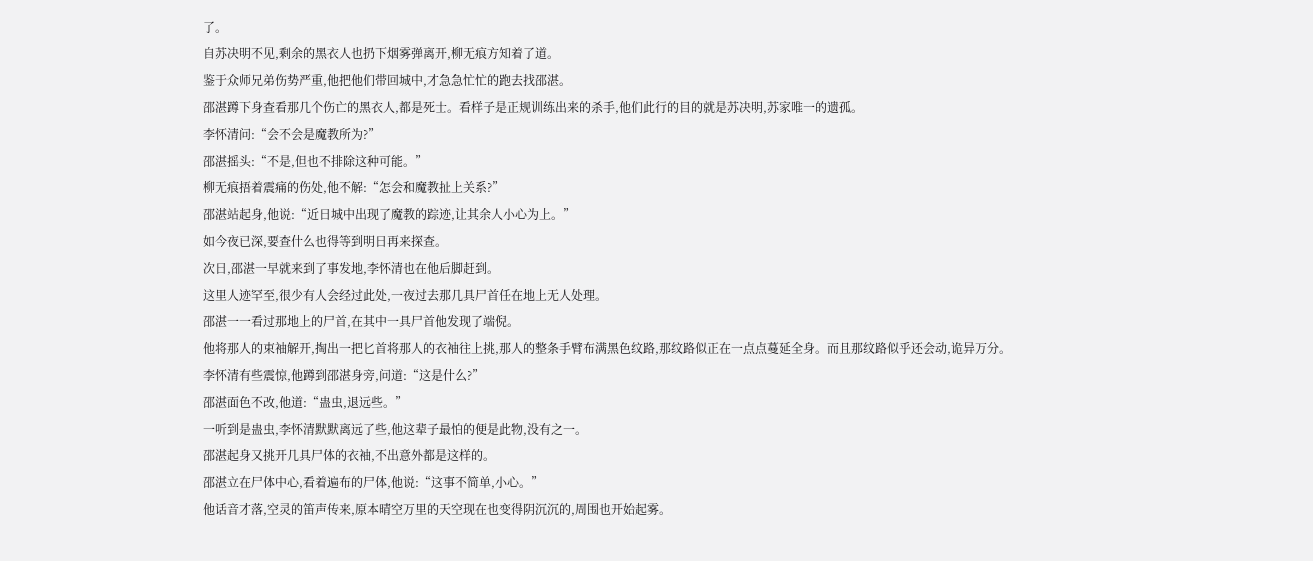了。
自苏决明不见,剩余的黑衣人也扔下烟雾弹离开,柳无痕方知着了道。
鉴于众师兄弟伤势严重,他把他们带回城中,才急急忙忙的跑去找邵湛。
邵湛蹲下身查看那几个伤亡的黑衣人,都是死士。看样子是正规训练出来的杀手,他们此行的目的就是苏决明,苏家唯一的遗孤。
李怀清问:“会不会是魔教所为?”
邵湛摇头:“不是,但也不排除这种可能。”
柳无痕捂着震痛的伤处,他不解:“怎会和魔教扯上关系?”
邵湛站起身,他说:“近日城中出现了魔教的踪迹,让其余人小心为上。”
如今夜已深,要查什么也得等到明日再来探查。
次日,邵湛一早就来到了事发地,李怀清也在他后脚赶到。
这里人迹罕至,很少有人会经过此处,一夜过去那几具尸首任在地上无人处理。
邵湛一一看过那地上的尸首,在其中一具尸首他发现了端倪。
他将那人的束袖解开,掏出一把匕首将那人的衣袖往上挑,那人的整条手臂布满黑色纹路,那纹路似正在一点点蔓延全身。而且那纹路似乎还会动,诡异万分。
李怀清有些震惊,他蹲到邵湛身旁,问道:“这是什么?”
邵湛面色不改,他道:“蛊虫,退远些。”
一听到是蛊虫,李怀清默默离远了些,他这辈子最怕的便是此物,没有之一。
邵湛起身又挑开几具尸体的衣袖,不出意外都是这样的。
邵湛立在尸体中心,看着遍布的尸体,他说:“这事不简单,小心。”
他话音才落,空灵的笛声传来,原本晴空万里的天空现在也变得阴沉沉的,周围也开始起雾。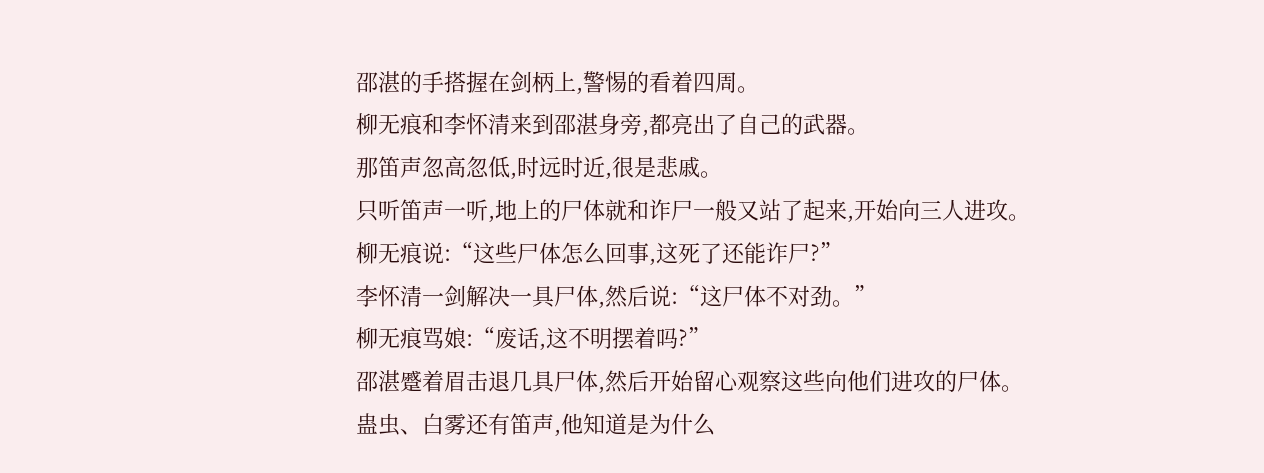邵湛的手搭握在剑柄上,警惕的看着四周。
柳无痕和李怀清来到邵湛身旁,都亮出了自己的武器。
那笛声忽高忽低,时远时近,很是悲戚。
只听笛声一听,地上的尸体就和诈尸一般又站了起来,开始向三人进攻。
柳无痕说:“这些尸体怎么回事,这死了还能诈尸?”
李怀清一剑解决一具尸体,然后说:“这尸体不对劲。”
柳无痕骂娘:“废话,这不明摆着吗?”
邵湛蹙着眉击退几具尸体,然后开始留心观察这些向他们进攻的尸体。
蛊虫、白雾还有笛声,他知道是为什么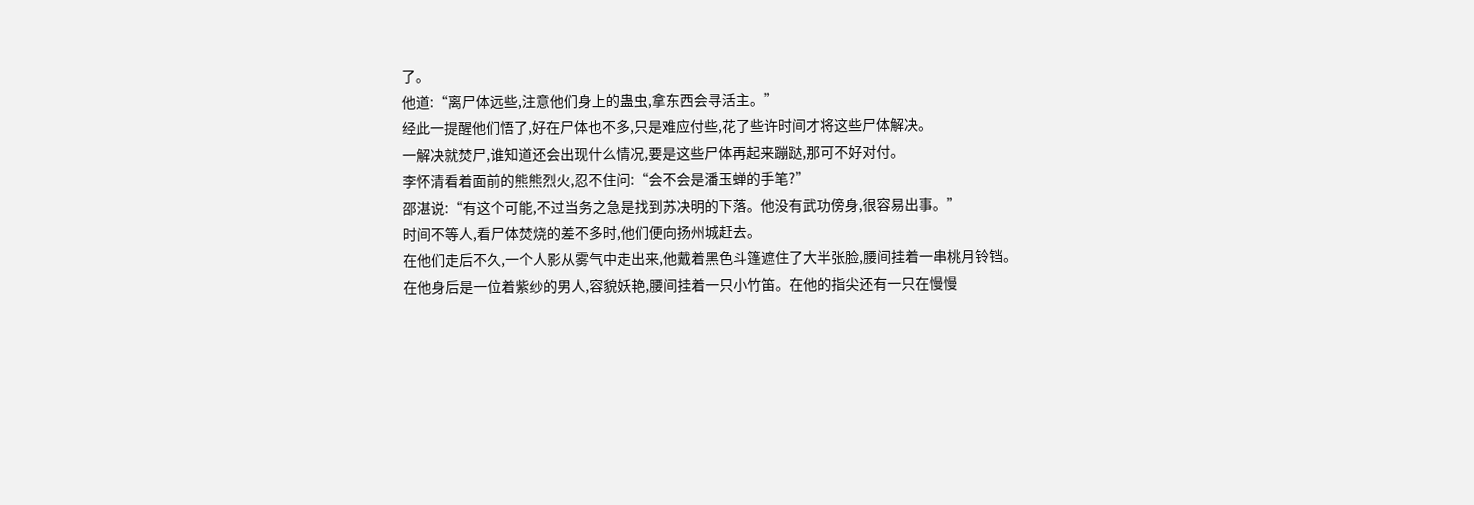了。
他道:“离尸体远些,注意他们身上的蛊虫,拿东西会寻活主。”
经此一提醒他们悟了,好在尸体也不多,只是难应付些,花了些许时间才将这些尸体解决。
一解决就焚尸,谁知道还会出现什么情况,要是这些尸体再起来蹦跶,那可不好对付。
李怀清看着面前的熊熊烈火,忍不住问:“会不会是潘玉蝉的手笔?”
邵湛说:“有这个可能,不过当务之急是找到苏决明的下落。他没有武功傍身,很容易出事。”
时间不等人,看尸体焚烧的差不多时,他们便向扬州城赶去。
在他们走后不久,一个人影从雾气中走出来,他戴着黑色斗篷遮住了大半张脸,腰间挂着一串桃月铃铛。
在他身后是一位着紫纱的男人,容貌妖艳,腰间挂着一只小竹笛。在他的指尖还有一只在慢慢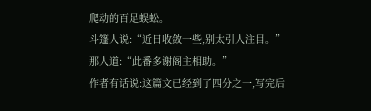爬动的百足蜈蚣。
斗篷人说:“近日收敛一些,别太引人注目。”
那人道:“此番多谢阁主相助。”
作者有话说:这篇文已经到了四分之一,写完后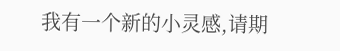我有一个新的小灵感,请期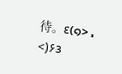待。ε(๑> ₃ <)۶з